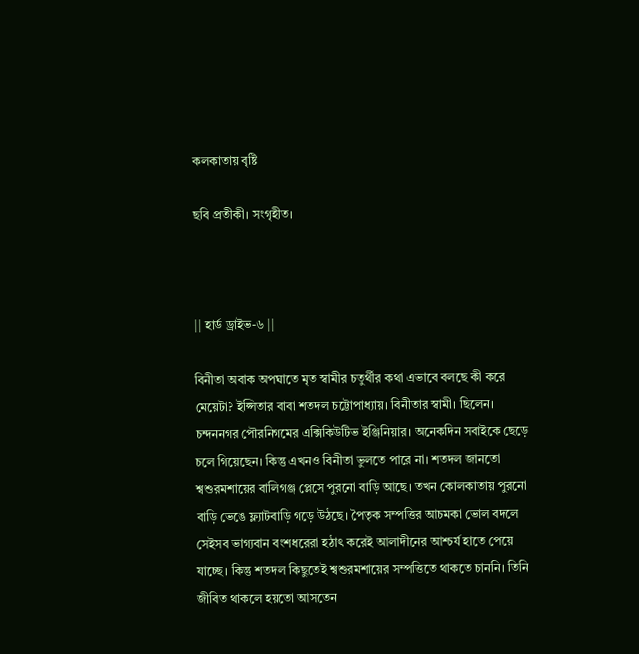কলকাতায় বৃষ্টি

ছবি প্রতীকী। সংগৃহীত।



|| হার্ড ড্রাইভ-৬ ||

বিনীতা অবাক অপঘাতে মৃত স্বামীর চতুর্থীর কথা এভাবে বলছে কী করে মেয়েটা? ইপ্সিতার বাবা শতদল চট্টোপাধ্যায়। বিনীতার স্বামী। ছিলেন। চন্দননগর পৌরনিগমের এক্সিকিউটিভ ইঞ্জিনিয়ার। অনেকদিন সবাইকে ছেড়ে চলে গিয়েছেন। কিন্তু এখনও বিনীতা ভুলতে পারে না। শতদল জানতো শ্বশুরমশায়ের বালিগঞ্জ প্লেসে পুরনো বাড়ি আছে। তখন কোলকাতায় পুরনো বাড়ি ভেঙে ফ্ল্যাটবাড়ি গড়ে উঠছে। পৈতৃক সম্পত্তির আচমকা ভোল বদলে সেইসব ভাগ্যবান বংশধরেরা হঠাৎ করেই আলাদীনের আশ্চর্য হাতে পেয়ে যাচ্ছে। কিন্তু শতদল কিছুতেই শ্বশুরমশায়ের সম্পত্তিতে থাকতে চাননি। তিনি জীবিত থাকলে হয়তো আসতেন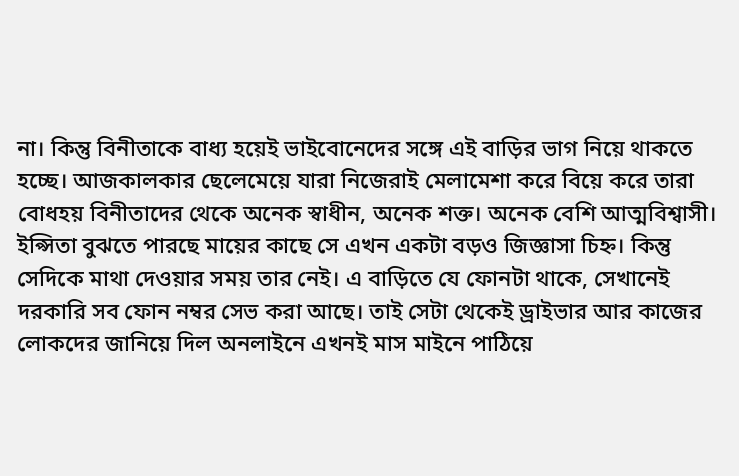না। কিন্তু বিনীতাকে বাধ্য হয়েই ভাইবোনেদের সঙ্গে এই বাড়ির ভাগ নিয়ে থাকতে হচ্ছে। আজকালকার ছেলেমেয়ে যারা নিজেরাই মেলামেশা করে বিয়ে করে তারা বোধহয় বিনীতাদের থেকে অনেক স্বাধীন, অনেক শক্ত। অনেক বেশি আত্মবিশ্বাসী।
ইপ্সিতা বুঝতে পারছে মায়ের কাছে সে এখন একটা বড়ও জিজ্ঞাসা চিহ্ন। কিন্তু সেদিকে মাথা দেওয়ার সময় তার নেই। এ বাড়িতে যে ফোনটা থাকে, সেখানেই দরকারি সব ফোন নম্বর সেভ করা আছে। তাই সেটা থেকেই ড্রাইভার আর কাজের লোকদের জানিয়ে দিল অনলাইনে এখনই মাস মাইনে পাঠিয়ে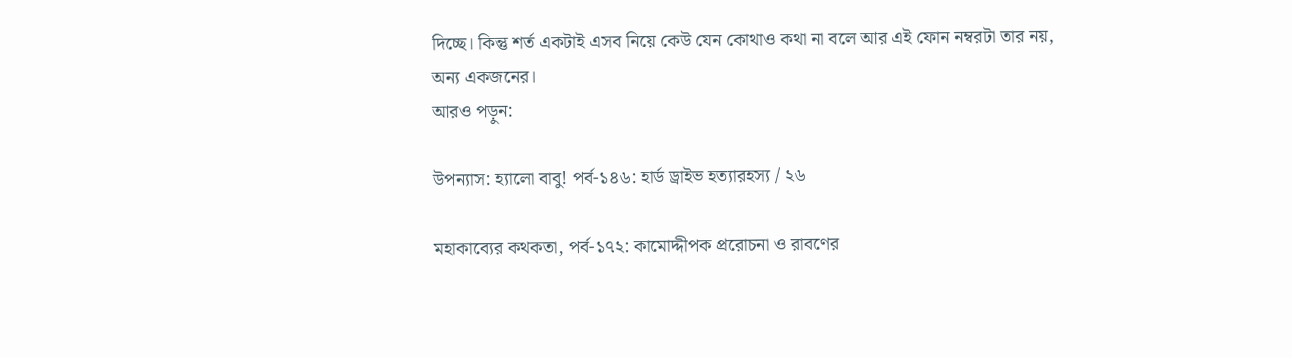দিচ্ছে। কিন্তু শর্ত একটাই এসব নিয়ে কেউ যেন কোথাও কথা না বলে আর এই ফোন নম্বরটা তার নয়, অন্য একজনের।
আরও পড়ুন:

উপন্যাস: হ্যালো বাবু! পর্ব-১৪৬: হার্ড ড্রাইভ হত্যারহস্য / ২৬

মহাকাব্যের কথকতা, পর্ব-১৭২: কামোদ্দীপক প্ররোচনা ও রাবণের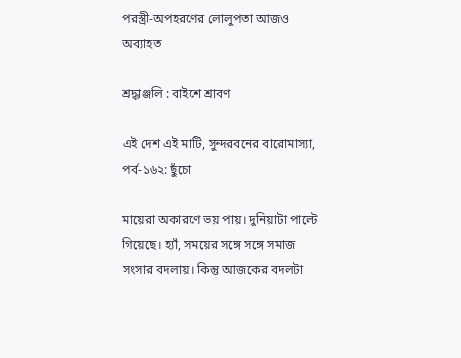পরস্ত্রী-অপহরণের লোলুপতা আজও অব্যাহত

শ্রদ্ধাঞ্জলি : বাইশে শ্রাবণ

এই দেশ এই মাটি, সুন্দরবনের বারোমাস্যা, পর্ব-১৬২: ছুঁচো

মায়েরা অকারণে ভয় পায়। দুনিয়াটা পাল্টে গিয়েছে। হ্যাঁ, সময়ের সঙ্গে সঙ্গে সমাজ সংসার বদলায়। কিন্তু আজকের বদলটা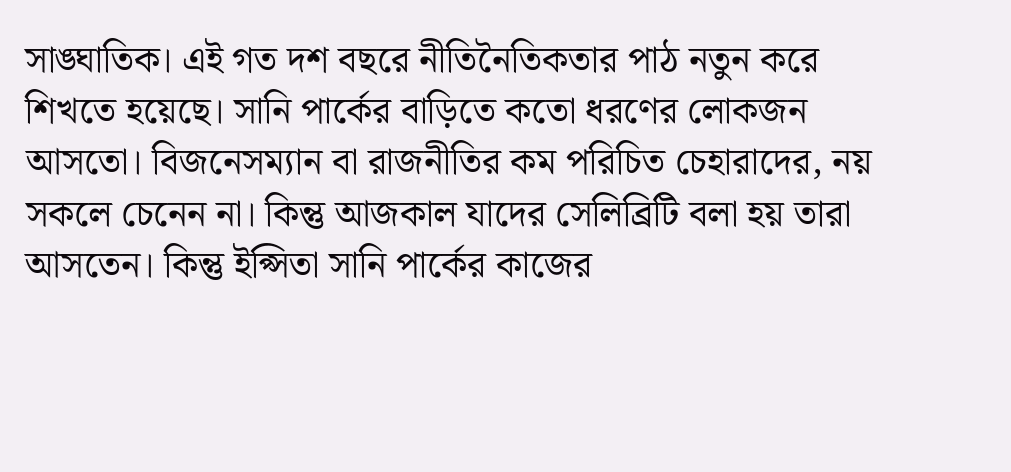সাঙ্ঘাতিক। এই গত দশ বছরে নীতিনৈতিকতার পাঠ নতুন করে শিখতে হয়েছে। সানি পার্কের বাড়িতে কতো ধরণের লোকজন আসতো। বিজনেসম্যান বা রাজনীতির কম পরিচিত চেহারাদের, নয় সকলে চেনেন না। কিন্তু আজকাল যাদের সেলিব্রিটি বলা হয় তারা আসতেন। কিন্তু ইপ্সিতা সানি পার্কের কাজের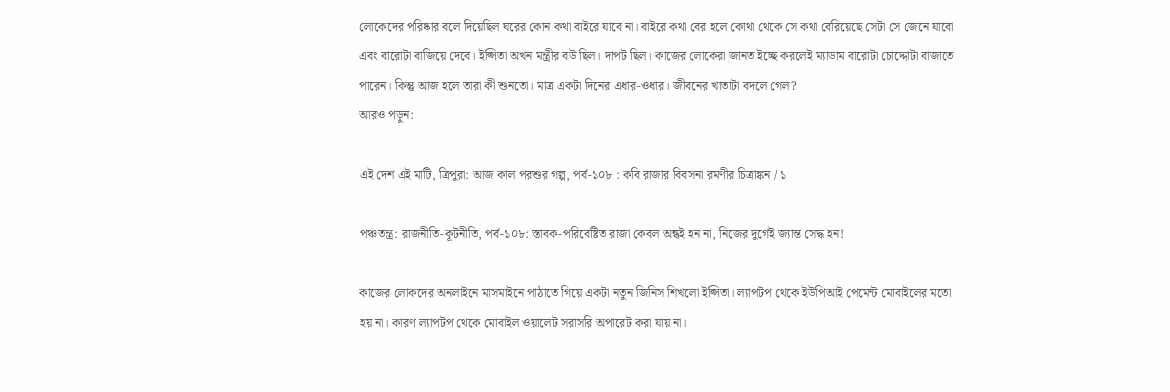লোকেদের পরিষ্কার বলে দিয়েছিল ঘরের কোন কথা বাইরে যাবে না। বাইরে কথা বের হলে কোথা থেকে সে কথা বেরিয়েছে সেটা সে জেনে যাবো এবং বারোটা বাজিয়ে দেবে। ইপ্সিতা অখন মন্ত্রীর বউ ছিল। দাপট ছিল। কাজের লোকেরা জানত ইচ্ছে করলেই ম্যাডাম বারোটা চোদ্দোটা বাজাতে পারেন। কিন্তু আজ হলে তারা কী শুনতো। মাত্র একটা দিনের এধার-ওধার। জীবনের খাতাটা বদলে গেল?
আরও পড়ুন:

এই দেশ এই মাটি, ত্রিপুরা: আজ কাল পরশুর গল্প, পর্ব-১০৮ : কবি রাজার বিবসনা রমণীর চিত্রাঙ্কন / ১

পঞ্চতন্ত্র: রাজনীতি-কূটনীতি, পর্ব-১০৮: স্তাবক-পরিবেষ্টিত রাজা কেবল অন্ধই হন না, নিজের দুর্গেই জ্যান্ত সেদ্ধ হন!

কাজের লোকদের অনলাইনে মাসমাইনে পাঠাতে গিয়ে একটা নতুন জিনিস শিখলো ইপ্সিতা। ল্যাপটপ থেকে ইউপিআই পেমেন্ট মোবাইলের মতো হয় না। কারণ ল্যাপটপ থেকে মোবাইল ওয়ালেট সরাসরি অপারেট করা যায় না।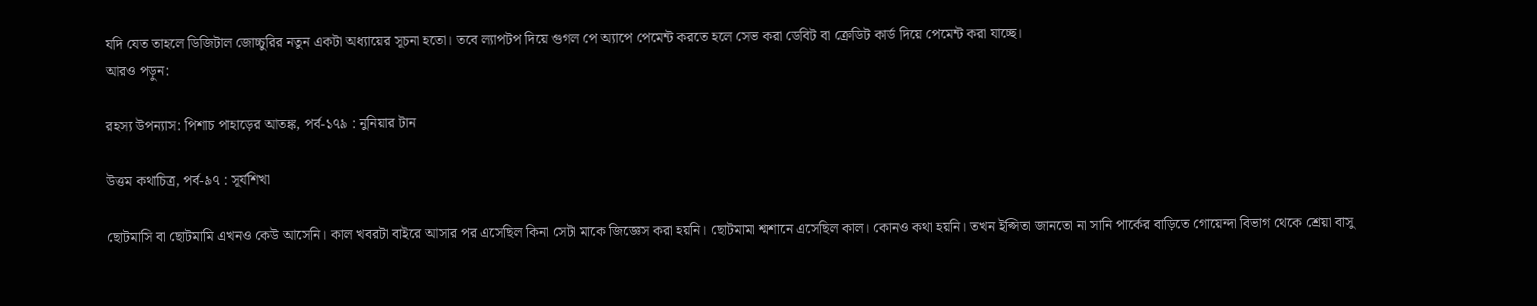যদি যেত তাহলে ডিজিটাল জোচ্চুরির নতুন একটা অধ্যায়ের সূচনা হতো। তবে ল্যাপটপ দিয়ে গুগল পে অ্যাপে পেমেন্ট করতে হলে সেভ করা ডেবিট বা ক্রেডিট কার্ড দিয়ে পেমেন্ট করা যাচ্ছে।
আরও পড়ুন:

রহস্য উপন্যাস: পিশাচ পাহাড়ের আতঙ্ক, পর্ব-১৭৯ : নুনিয়ার টান

উত্তম কথাচিত্র, পর্ব-৯৭ : সূর্যশিখা

ছোটমাসি বা ছোটমামি এখনও কেউ আসেনি। কাল খবরটা বাইরে আসার পর এসেছিল কিনা সেটা মাকে জিজ্ঞেস করা হয়নি। ছোটমামা শ্মশানে এসেছিল কাল। কোনও কথা হয়নি। তখন ইপ্সিতা জানতো না সানি পার্কের বাড়িতে গোয়েন্দা বিভাগ থেকে শ্রেয়া বাসু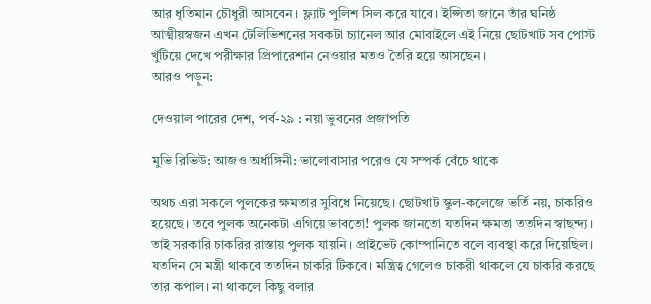আর ধৃতিমান চৌধুরী আসবেন। ফ্ল্যাট পুলিশ সিল করে যাবে। ইপ্সিতা জানে তাঁর ঘনিষ্ঠ আত্মীয়স্বজন এখন টেলিভিশনের সবকটা চ্যানেল আর মোবাইলে এই নিয়ে ছোটখাট সব পোস্ট খুঁটিয়ে দেখে পরীক্ষার প্রিপারেশান নেওয়ার মতও তৈরি হয়ে আসছেন।
আরও পড়ুন:

দেওয়াল পারের দেশ, পর্ব-২৯ : নয়া ভুবনের প্রজাপতি

মুভি রিভিউ: আজও অর্ধাঙ্গিনী: ভালোবাসার পরেও যে সম্পর্ক বেঁচে থাকে

অথচ এরা সকলে পুলকের ক্ষমতার সুবিধে নিয়েছে। ছোটখাট স্কুল-কলেজে ভর্তি নয়, চাকরিও হয়েছে। তবে পুলক অনেকটা এগিয়ে ভাবতো! পুলক জানতো যতদিন ক্ষমতা ততদিন স্বাছন্দ্য। তাই সরকারি চাকরির রাস্তায় পুলক যায়নি। প্রাইভেট কোম্পানিতে বলে ব্যবস্থা করে দিয়েছিল। যতদিন সে মন্ত্রী থাকবে ততদিন চাকরি টিকবে। মন্ত্রিত্ব গেলেও চাকরী থাকলে যে চাকরি করছে তার কপাল। না থাকলে কিছু বলার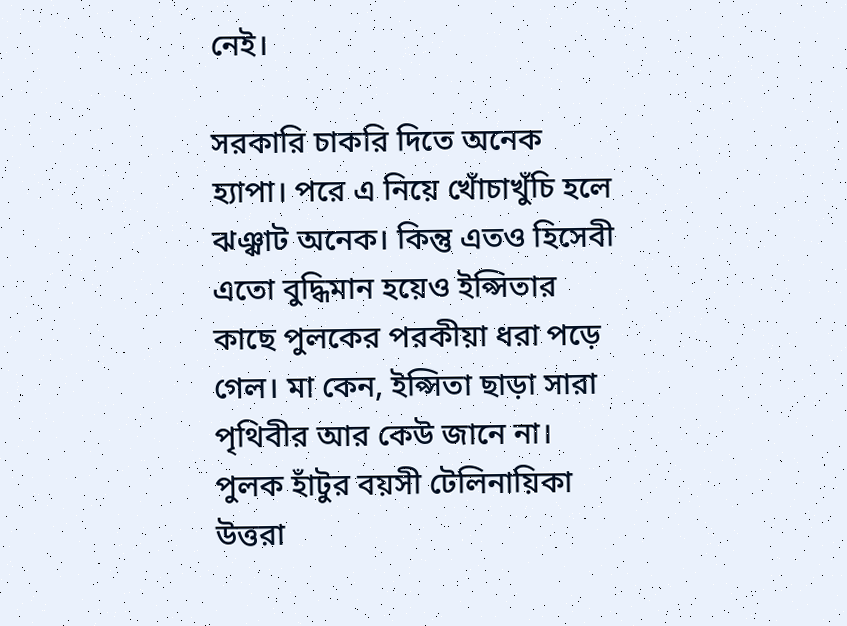নেই।

সরকারি চাকরি দিতে অনেক হ্যাপা। পরে এ নিয়ে খোঁচাখুঁচি হলে ঝঞ্ঝাট অনেক। কিন্তু এতও হিসেবী এতো বুদ্ধিমান হয়েও ইপ্সিতার কাছে পুলকের পরকীয়া ধরা পড়ে গেল। মা কেন, ইপ্সিতা ছাড়া সারা পৃথিবীর আর কেউ জানে না। পুলক হাঁটুর বয়সী টেলিনায়িকা উত্তরা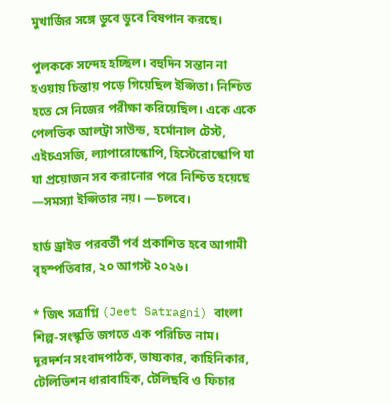মুখার্জির সঙ্গে ডুবে ডুবে বিষপান করছে।

পুলককে সন্দেহ হচ্ছিল। বহুদিন সন্তান না হওয়ায় চিন্তায় পড়ে গিয়েছিল ইপ্সিতা। নিশ্চিত হতে সে নিজের পরীক্ষা করিয়েছিল। একে একে পেলভিক আলট্রা সাউন্ড, হর্মোনাল টেস্ট, এইচএসজি, ল্যাপারোস্কোপি, হিস্টেরোস্কোপি যা যা প্রয়োজন সব করানোর পরে নিশ্চিত হয়েছে —সমস্যা ইপ্সিতার নয়। —চলবে।

হার্ড ড্রাইভ পরবর্তী পর্ব প্রকাশিত হবে আগামী বৃহস্পতিবার, ২০ আগস্ট ২০২৬।

* জিৎ সত্রাগ্নি (Jeet Satragni) বাংলা শিল্প-সংস্কৃতি জগতে এক পরিচিত নাম। দূরদর্শন সংবাদপাঠক, ভাষ্যকার, কাহিনিকার, টেলিভিশন ধারাবাহিক, টেলিছবি ও ফিচার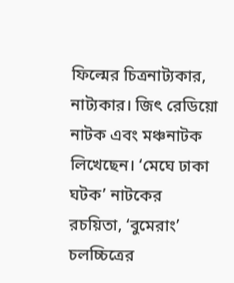ফিল্মের চিত্রনাট্যকার, নাট্যকার। জিৎ রেডিয়ো নাটক এবং মঞ্চনাটক লিখেছেন। ‘মেঘে ঢাকা ঘটক’ নাটকের রচয়িতা, ‘বুমেরাং’ চলচ্চিত্রের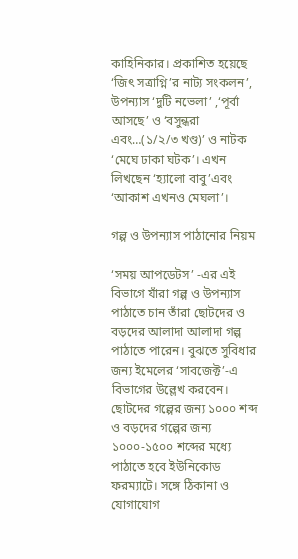কাহিনিকার। প্রকাশিত হয়েছে ‘জিৎ সত্রাগ্নি’র নাট্য সংকলন’, উপন্যাস ‘দুটি নভেলা’ ,‘পূর্বা আসছে’ ও ‘বসুন্ধরা এবং…(১/২/৩ খণ্ড)’ ও নাটক ‘মেঘে ঢাকা ঘটক’। এখন লিখছেন ‘হ্যালো বাবু’এবং ‘আকাশ এখনও মেঘলা’।

গল্প ও উপন্যাস পাঠানোর নিয়ম

‘সময় আপডেটস’ -এর এই বিভাগে যাঁরা গল্প ও উপন্যাস পাঠাতে চান তাঁরা ছোটদের ও বড়দের আলাদা আলাদা গল্প পাঠাতে পারেন। বুঝতে সুবিধার জন্য ইমেলের ‘সাবজেক্ট’-এ বিভাগের উল্লেখ করবেন। ছোটদের গল্পের জন্য ১০০০ শব্দ ও বড়দের গল্পের জন্য ১০০০-১৫০০ শব্দের মধ্যে পাঠাতে হবে ইউনিকোড ফরম্যাটে। সঙ্গে ঠিকানা ও যোগাযোগ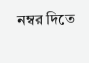নম্বর দিতে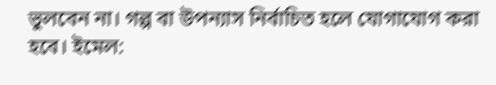ভুলবেন না। গল্প বা উপন্যাস নির্বাচিত হলে যোগাযোগ করা হবে। ইমেল: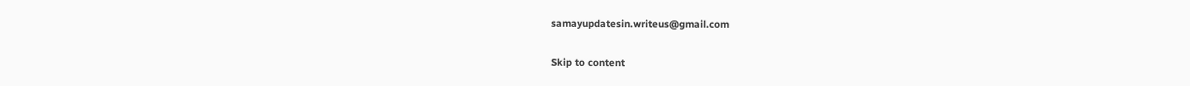samayupdatesin.writeus@gmail.com


Skip to content